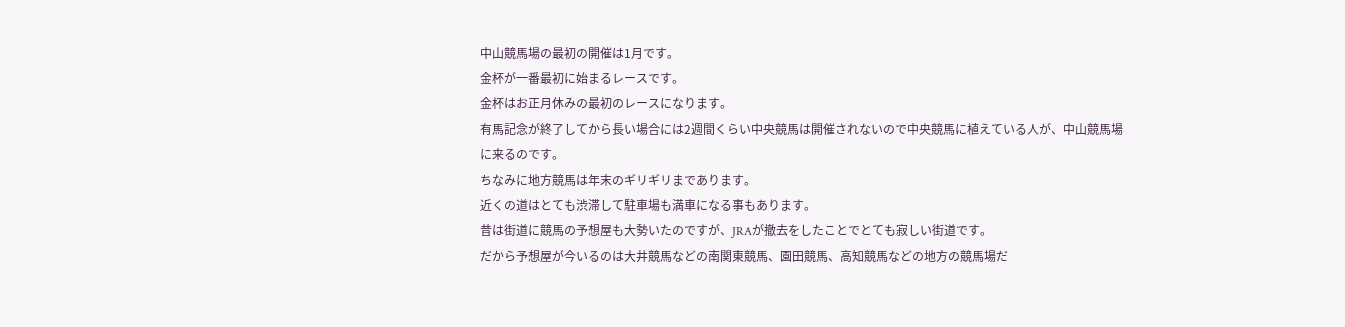中山競馬場の最初の開催は1月です。
金杯が一番最初に始まるレースです。
金杯はお正月休みの最初のレースになります。
有馬記念が終了してから長い場合には2週間くらい中央競馬は開催されないので中央競馬に植えている人が、中山競馬場に来るのです。
ちなみに地方競馬は年末のギリギリまであります。
近くの道はとても渋滞して駐車場も満車になる事もあります。
昔は街道に競馬の予想屋も大勢いたのですが、JRAが撤去をしたことでとても寂しい街道です。
だから予想屋が今いるのは大井競馬などの南関東競馬、園田競馬、高知競馬などの地方の競馬場だ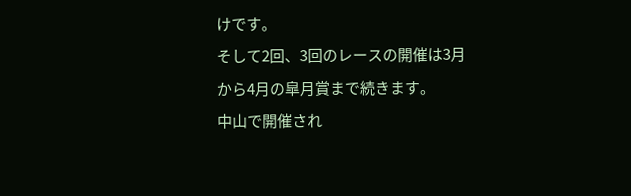けです。
そして2回、3回のレースの開催は3月から4月の皐月賞まで続きます。
中山で開催され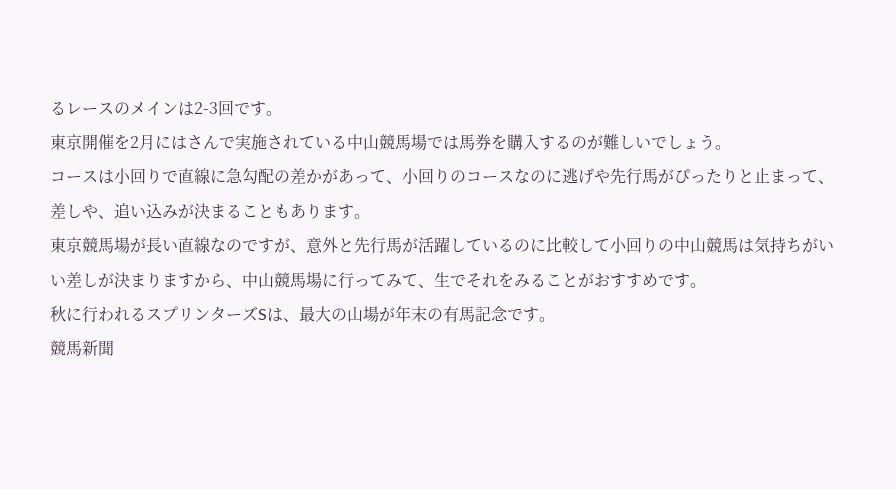るレースのメインは2-3回です。
東京開催を2月にはさんで実施されている中山競馬場では馬券を購入するのが難しいでしょう。
コースは小回りで直線に急勾配の差かがあって、小回りのコースなのに逃げや先行馬がぴったりと止まって、差しや、追い込みが決まることもあります。
東京競馬場が長い直線なのですが、意外と先行馬が活躍しているのに比較して小回りの中山競馬は気持ちがいい差しが決まりますから、中山競馬場に行ってみて、生でそれをみることがおすすめです。
秋に行われるスプリンターズSは、最大の山場が年末の有馬記念です。
競馬新聞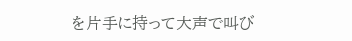を片手に持って大声で叫び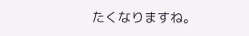たくなりますね。